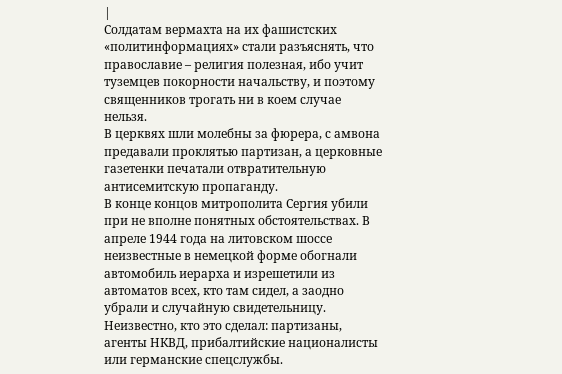|
Солдатам вермахта на их фашистских «политинформациях» стали разъяснять, что православие – религия полезная, ибо учит туземцев покорности начальству, и поэтому священников трогать ни в коем случае нельзя.
В церквях шли молебны за фюрера, с амвона предавали проклятью партизан, а церковные газетенки печатали отвратительную антисемитскую пропаганду.
В конце концов митрополита Сергия убили при не вполне понятных обстоятельствах. В апреле 1944 года на литовском шоссе неизвестные в немецкой форме обогнали автомобиль иерарха и изрешетили из автоматов всех, кто там сидел, а заодно убрали и случайную свидетельницу. Неизвестно, кто это сделал: партизаны, агенты НКВД, прибалтийские националисты или германские спецслужбы.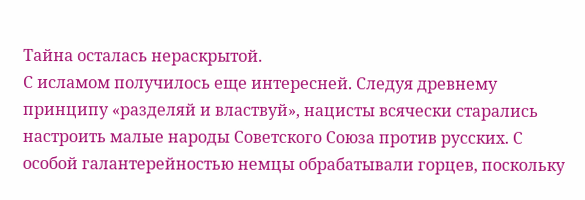Тайна осталась нераскрытой.
С исламом получилось еще интересней. Следуя древнему принципу «разделяй и властвуй», нацисты всячески старались настроить малые народы Советского Союза против русских. С особой галантерейностью немцы обрабатывали горцев, поскольку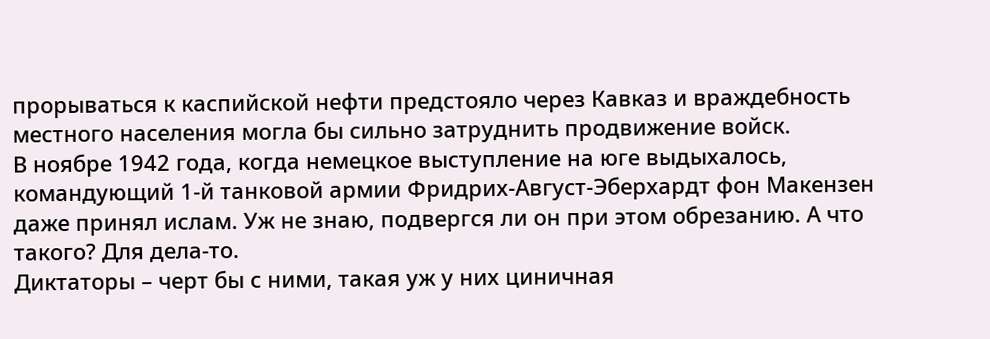прорываться к каспийской нефти предстояло через Кавказ и враждебность местного населения могла бы сильно затруднить продвижение войск.
В ноябре 1942 года, когда немецкое выступление на юге выдыхалось, командующий 1-й танковой армии Фридрих-Август-Эберхардт фон Макензен даже принял ислам. Уж не знаю, подвергся ли он при этом обрезанию. А что такого? Для дела-то.
Диктаторы – черт бы с ними, такая уж у них циничная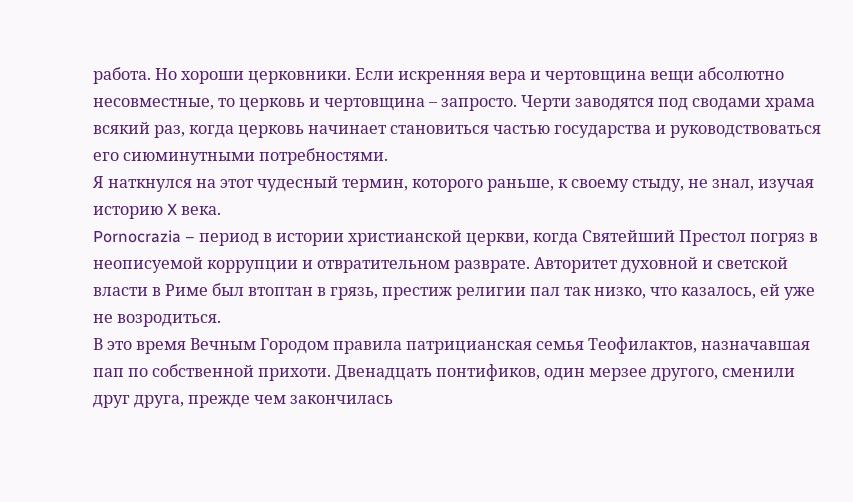работа. Но хороши церковники. Если искренняя вера и чертовщина вещи абсолютно несовместные, то церковь и чертовщина – запросто. Черти заводятся под сводами храма всякий раз, когда церковь начинает становиться частью государства и руководствоваться его сиюминутными потребностями.
Я наткнулся на этот чудесный термин, которого раньше, к своему стыду, не знал, изучая историю X века.
Pornocrazia – период в истории христианской церкви, когда Святейший Престол погряз в неописуемой коррупции и отвратительном разврате. Авторитет духовной и светской власти в Риме был втоптан в грязь, престиж религии пал так низко, что казалось, ей уже не возродиться.
В это время Вечным Городом правила патрицианская семья Теофилактов, назначавшая пап по собственной прихоти. Двенадцать понтификов, один мерзее другого, сменили друг друга, прежде чем закончилась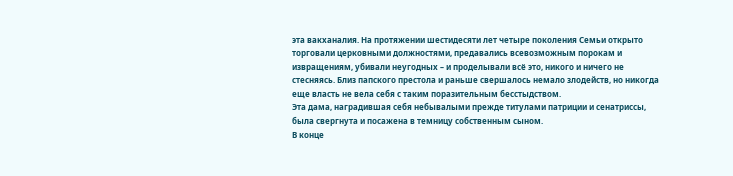эта вакханалия. На протяжении шестидесяти лет четыре поколения Семьи открыто торговали церковными должностями, предавались всевозможным порокам и извращениям, убивали неугодных – и проделывали всё это, никого и ничего не стесняясь. Близ папского престола и раньше свершалось немало злодейств, но никогда еще власть не вела себя с таким поразительным бесстыдством.
Эта дама, наградившая себя небывалыми прежде титулами патриции и сенатриссы, была свергнута и посажена в темницу собственным сыном.
В конце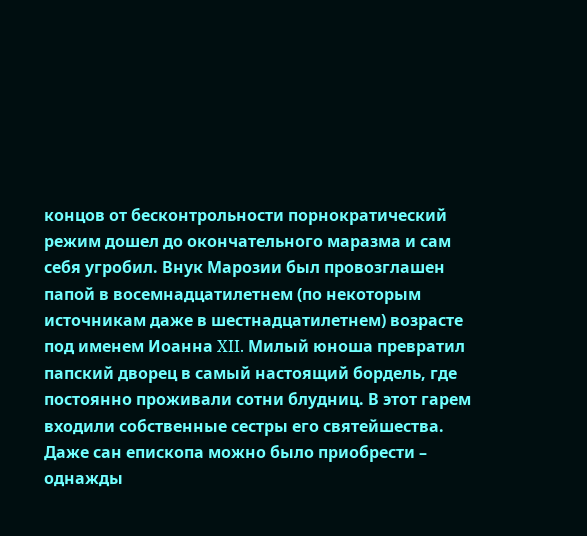концов от бесконтрольности порнократический режим дошел до окончательного маразма и сам себя угробил. Внук Марозии был провозглашен папой в восемнадцатилетнем (по некоторым источникам даже в шестнадцатилетнем) возрасте под именем Иоанна XII. Милый юноша превратил папский дворец в самый настоящий бордель, где постоянно проживали сотни блудниц. В этот гарем входили собственные сестры его святейшества.
Даже сан епископа можно было приобрести – однажды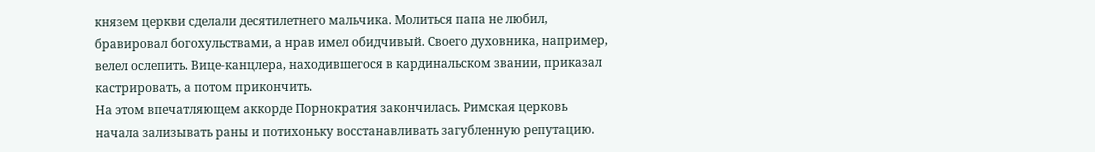князем церкви сделали десятилетнего мальчика. Молиться папа не любил, бравировал богохульствами, а нрав имел обидчивый. Своего духовника, например, велел ослепить. Вице-канцлера, находившегося в кардинальском звании, приказал кастрировать, а потом прикончить.
На этом впечатляющем аккорде Порнократия закончилась. Римская церковь начала зализывать раны и потихоньку восстанавливать загубленную репутацию.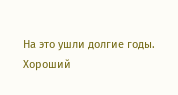На это ушли долгие годы.
Хороший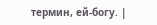термин, ей-богу. |